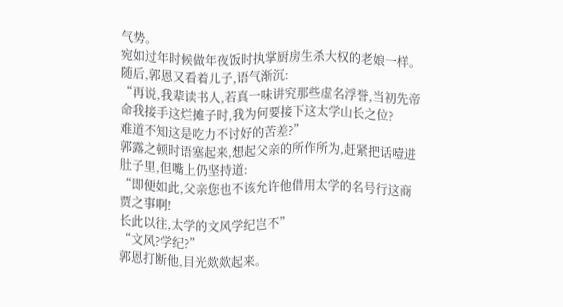气势。
宛如过年时候做年夜饭时执掌厨房生杀大权的老娘一样。
随后,郭恩又看着儿子,语气渐沉:
“再说,我辈读书人,若真一味讲究那些虚名浮誉,当初先帝命我接手这烂摊子时,我为何要接下这太学山长之位?
难道不知这是吃力不讨好的苦差?”
郭露之顿时语塞起来,想起父亲的所作所为,赶紧把话噎进肚子里,但嘴上仍坚持道:
“即便如此,父亲您也不该允许他借用太学的名号行这商贾之事啊!
长此以往,太学的文风学纪岂不”
“文风?学纪?”
郭恩打断他,目光欻欻起来。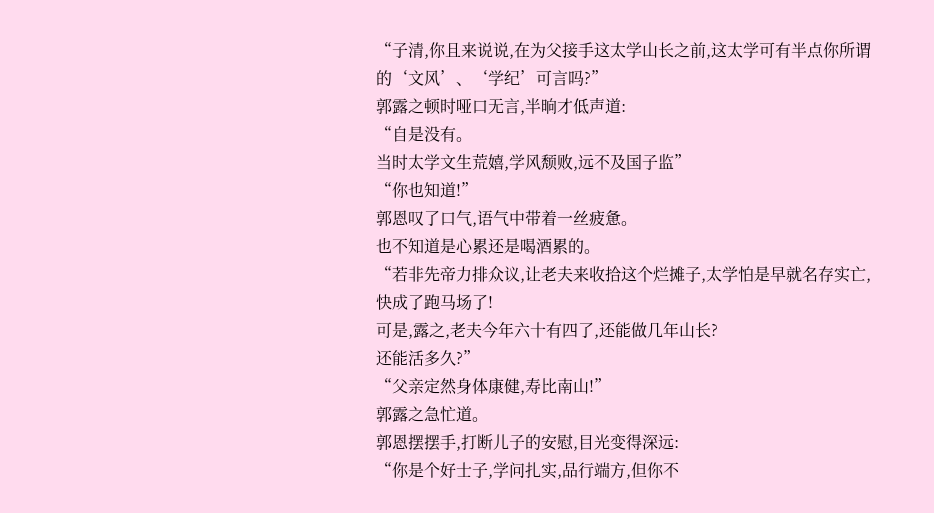“子清,你且来说说,在为父接手这太学山长之前,这太学可有半点你所谓的‘文风’、‘学纪’可言吗?”
郭露之顿时哑口无言,半晌才低声道:
“自是没有。
当时太学文生荒嬉,学风颓败,远不及国子监”
“你也知道!”
郭恩叹了口气,语气中带着一丝疲惫。
也不知道是心累还是喝酒累的。
“若非先帝力排众议,让老夫来收拾这个烂摊子,太学怕是早就名存实亡,快成了跑马场了!
可是,露之,老夫今年六十有四了,还能做几年山长?
还能活多久?”
“父亲定然身体康健,寿比南山!”
郭露之急忙道。
郭恩摆摆手,打断儿子的安慰,目光变得深远:
“你是个好士子,学问扎实,品行端方,但你不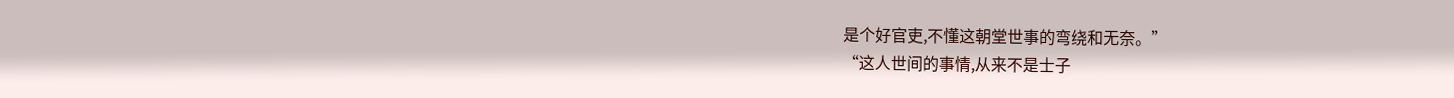是个好官吏,不懂这朝堂世事的弯绕和无奈。”
“这人世间的事情,从来不是士子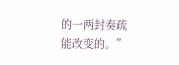的一两封奏疏能改变的。”